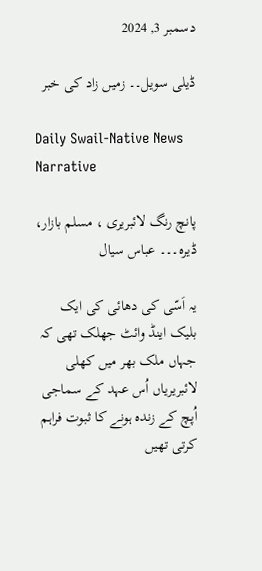دسمبر 3, 2024

ڈیلی سویل۔۔ زمیں زاد کی خبر

Daily Swail-Native News Narrative

پانچ رنگ لائبریری ، مسلم بازار، ڈیرہ۔۔۔ عباس سیال

یہ اَسّی کی دھائی کی ایک بلیک اینڈ وائٹ جھلک تھی کہ جہاں ملک بھر میں کھلی لائبریریاں اُس عہد کے سماجی اُپچ کے زندہ ہونے کا ثبوت فراہم کرتی تھیں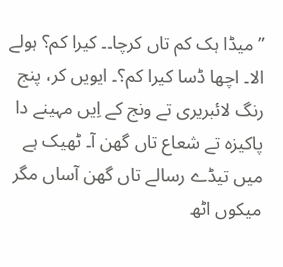”میڈا ہک کم تاں کرچا۔۔ کیرا کم؟ ہولے الا۔ اچھا ڈسا کیرا کم؟۔ ایویں کر، پنج رنگ لائبریری تے ونج کے اِیں مہینے دا پاکیزہ تے شعاع تاں گھن آ۔ ٹھیک ہے میں تیڈے رسالے تاں گھن آساں مگر میکوں اٹھ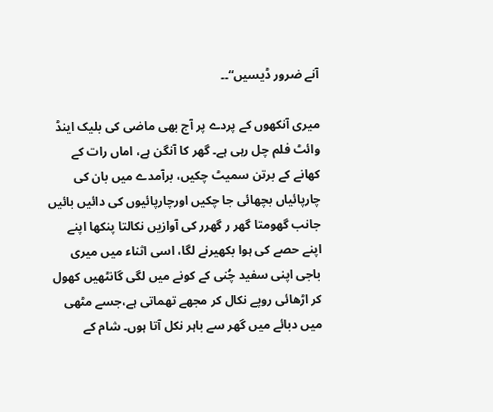آنے ضرور ڈیسیں“۔۔

میری آنکھوں کے پردے پر آج بھی ماضی کی بلیک اینڈ وائٹ فلم چل رہی ہے۔ گھر کا آنگن ہے، اماں رات کے کھانے کے برتن سمیٹ چکیں، برآمدے میں بان کی چارپائیاں بچھائی جا چکیں اورچارپائیوں کی دائیں بائیں جانب گھومتا گھر ر گھرر کی آوازیں نکالتا پنکھا اپنے اپنے حصے کی ہوا بکھیرنے لگا، اسی اثناء میں میری باجی اپنی سفید چُنی کے کونے میں لگی گانٹھیں کھول کر اڑھائی روپے نکال کر مجھے تھماتی ہے،جسے مٹھی میں دبائے میں گھر سے باہر نکل آتا ہوں۔ شام کے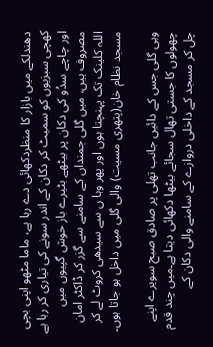دھندلکے میں بازار کا منظردکھائی دے رہا ہے، ماما مٹھو اپنی بچی کھچی سبزیوں کو سمیٹ کر دکان کے اندر سونے کی تیاری کر رہا ہے اور چاچے سدُو کی دکان پر بیٹھے بٹیرے باز خوش گپیوں میں مصروف ہیں، میں گلی جمنداں کے سامنے سے گزر کر ڈاکٹر امان اللہ کلینک تک پہنچتا ہوں اور پھر وہا ں سے سیدھی کروٹ لے کر مسجد نظام خان(پتھری مسیت) والی گلی میں داخل ہو جاتا ہوں۔

وہی گلی جس کے دائیں جانب تھلی پر صادق صبح سویرے اپنے چھولوں کا جستی تھال سجائے بیٹھا دکھائی دیتا ہے۔میں چند قدم چل کر مسجد کے داخلی دروازے کے سامنے والی دکان کے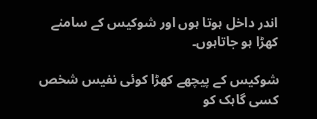اندر داخل ہوتا ہوں اور شوکیس کے سامنے کھڑا ہو جاتاہوں۔

شوکیس کے پیچھے کھڑا کوئی نفیس شخص کسی گاہک کو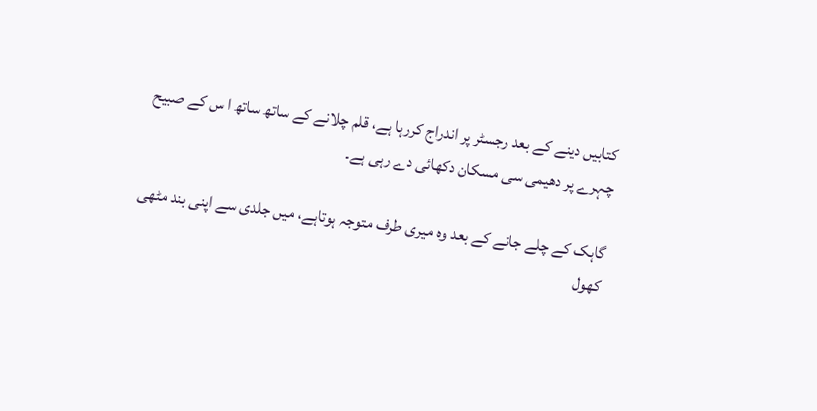کتابیں دینے کے بعد رجسٹر پر اندراج کررہا ہے، قلم چلانے کے ساتھ ساتھ ا س کے صبیح چہرے پر دھیمی سی مسکان دکھائی دے رہی ہے۔

گاہک کے چلے جانے کے بعد وہ میری طرف متوجہ ہوتاہے، میں جلدی سے اپنی بند مٹھی کھول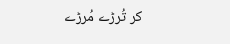کر تُرڑے مُرڑے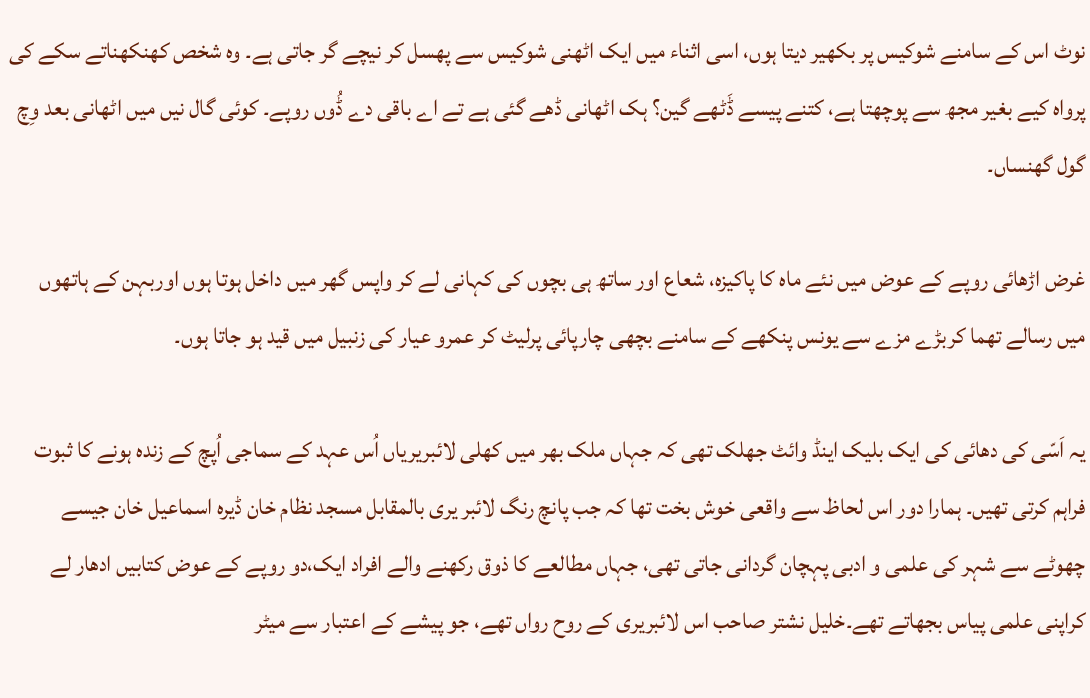نوٹ اس کے سامنے شوکیس پر بکھیر دیتا ہوں، اسی اثناء میں ایک اٹھنی شوکیس سے پھسل کر نیچے گر جاتی ہے۔ وہ شخص کھنکھناتے سکے کی پرواہ کیے بغیر مجھ سے پوچھتا ہے، کتنے پیسے ڈَٹھے گین؟ ہک اٹھانی ڈھے گئی ہے تے اے باقی دے ڈُوں روپے۔ کوئی گال نیں میں اٹھانی بعد وِچ گول گھنساں۔

غرض اڑھائی روپے کے عوض میں نئے ماہ کا پاکیزہ، شعاع اور ساتھ ہی بچوں کی کہانی لے کر واپس گھر میں داخل ہوتا ہوں اوربہن کے ہاتھوں میں رسالے تھما کربڑے مزے سے یونس پنکھے کے سامنے بچھی چارپائی پرلیٹ کر عمرو عیار کی زنبیل میں قید ہو جاتا ہوں۔

یہ اَسّی کی دھائی کی ایک بلیک اینڈ وائٹ جھلک تھی کہ جہاں ملک بھر میں کھلی لائبریریاں اُس عہد کے سماجی اُپچ کے زندہ ہونے کا ثبوت فراہم کرتی تھیں۔ ہمارا دور اس لحاظ سے واقعی خوش بخت تھا کہ جب پانچ رنگ لائبر یری بالمقابل مسجد نظام خان ڈیرہ اسماعیل خان جیسے چھوٹے سے شہر کی علمی و ادبی پہچان گردانی جاتی تھی، جہاں مطالعے کا ذوق رکھنے والے افراد ایک،دو روپے کے عوض کتابیں ادھار لے کراپنی علمی پیاس بجھاتے تھے۔خلیل نشتر صاحب اس لائبریری کے روح رواں تھے، جو پیشے کے اعتبار سے میٹر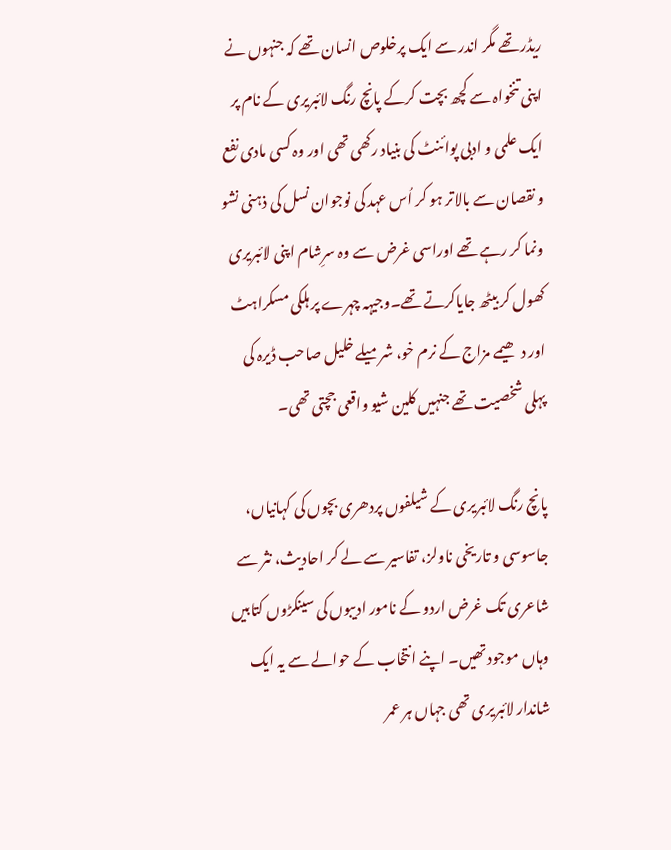ریڈر تھے مگر اندر سے ایک پرخلوص انسان تھے کہ جنہوں نے اپنی تنخواہ سے کچھ بچت کرکے پانچ رنگ لائبریری کے نام پر ایک علمی و ادبی پوائنٹ کی بنیاد رکھی تھی اور وہ کسی مادی نفع و نقصان سے بالاتر ہو کر اُس عہد کی نوجوان نسل کی ذہنی نشو ونما کر رہے تھے اوراسی غرض سے وہ سرِشام اپنی لائبریری کھول کر بیٹھ جایاکرتے تھے۔وجیہہ چہرے پر ہلکی مسکراہٹ اور دھیمے مزاج کے نرم خو، شرمیلے خلیل صاحب ڈیرہ کی پہلی شخصیت تھے جنہیں کلین شیو واقعی جچتی تھی۔

پانچ رنگ لائبریری کے شیلفوں پردھری بچوں کی کہانیاں، جاسوسی و تاریخی ناولز، تفاسیر سے لے کر احادیث، نثر سے شاعری تک غرض اردو کے نامور ادیبوں کی سینکڑوں کتابیں وہاں موجود تھیں۔ اپنے انتخاب کے حوالے سے یہ ایک شاندار لائبریری تھی جہاں ہر عمر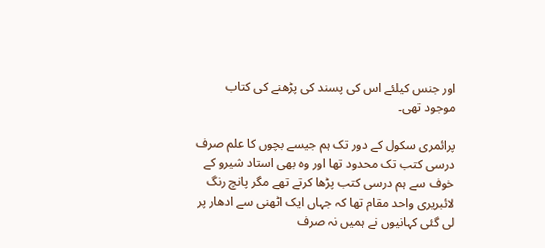اور جنس کیلئے اس کی پسند کی پڑھنے کی کتاب موجود تھی۔

پرائمری سکول کے دور تک ہم جیسے بچوں کا علم صرف درسی کتب تک محدود تھا اور وہ بھی استاد شیرو کے خوف سے ہم درسی کتب پڑھا کرتے تھے مگر پانچ رنگ لائبریری واحد مقام تھا کہ جہاں ایک اٹھنی سے ادھار پر لی گئی کہانیوں نے ہمیں نہ صرف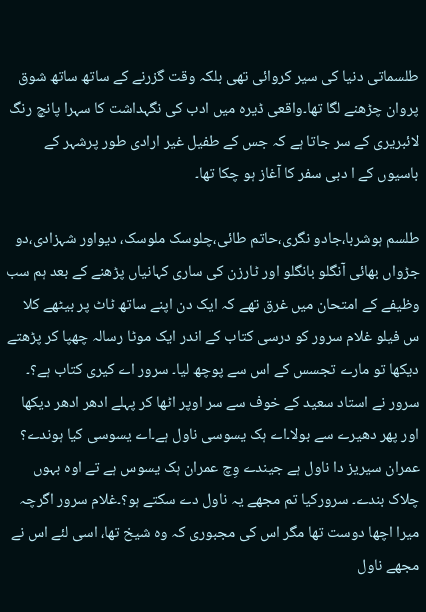طلسماتی دنیا کی سیر کروائی تھی بلکہ وقت گزرنے کے ساتھ ساتھ شوق پروان چڑھنے لگا تھا۔واقعی ڈیرہ میں ادب کی نگہداشت کا سہرا پانچ رنگ لائبریری کے سر جاتا ہے کہ جس کے طفیل غیر ارادی طور پرشہر کے باسیوں کے ا دبی سفر کا آغاز ہو چکا تھا۔

طلسم ہوشربا،جادو نگری،حاتم طائی،چلوسک ملوسک، دیواور شہزادی،دو جڑواں بھائی آنگلو بانگلو اور ٹارزن کی ساری کہانیاں پڑھنے کے بعد ہم سب وظیفے کے امتحان میں غرق تھے کہ ایک دن اپنے ساتھ ٹاٹ پر بیٹھے کلا س فیلو غلام سرور کو درسی کتاب کے اندر ایک موٹا رسالہ چھپا کر پڑھتے دیکھا تو مارے تجسس کے اس سے پوچھ لیا۔ سرور اے کیری کتاب ہے؟۔ سرور نے استاد سعید کے خوف سے سر اوپر اٹھا کر پہلے ادھر ادھر دیکھا اور پھر دھیرے سے بولا۔اے ہک یسوسی ناول ہے۔اے یسوسی کیا ہوندے؟ عمران سیریز دا ناول ہے جیندے وِچ عمران ہک یسوس ہے تے اوہ بہوں چلاک بندے۔ سرورکیا تم مجھے یہ ناول دے سکتے ہو؟۔غلام سرور اگرچہ میرا اچھا دوست تھا مگر اس کی مجبوری کہ وہ شیخ تھا، اسی لئے اس نے مجھے ناول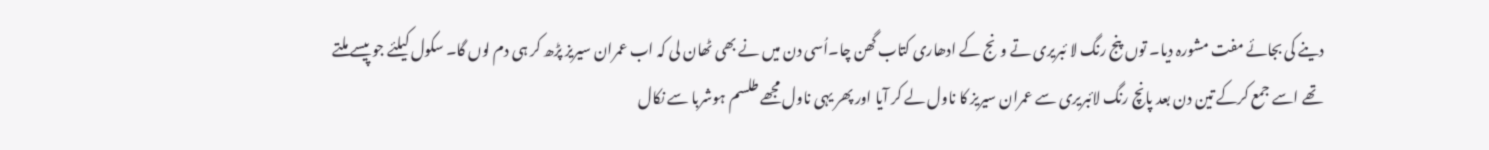دینے کی بجائے مفت مشورہ دیا۔ توں پنج رنگ لا ئبریری تے ونج کے ادھاری کتاب گھن چا۔اُسی دن میں نے بھی ٹھان لی کہ اب عمران سیریز پڑھ کر ہی دم لوں گا۔ سکول کیلئے جو پیسے ملتے تھے اسے جمع کرکے تین دن بعد پانچ رنگ لائبریری سے عمران سیریز کا ناول لے کر آیا اور پھر یہی ناول مجھے طلسم ہوشربا سے نکال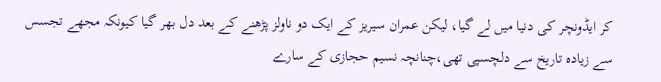کر ایڈونچر کی دنیا میں لے گیا، لیکن عمران سیریز کے ایک دو ناولز پڑھنے کے بعد دل بھر گیا کیونکہ مجھے تجسس سے زیادہ تاریخ سے دلچسپی تھی،چنانچہ نسیم حجازی کے سارے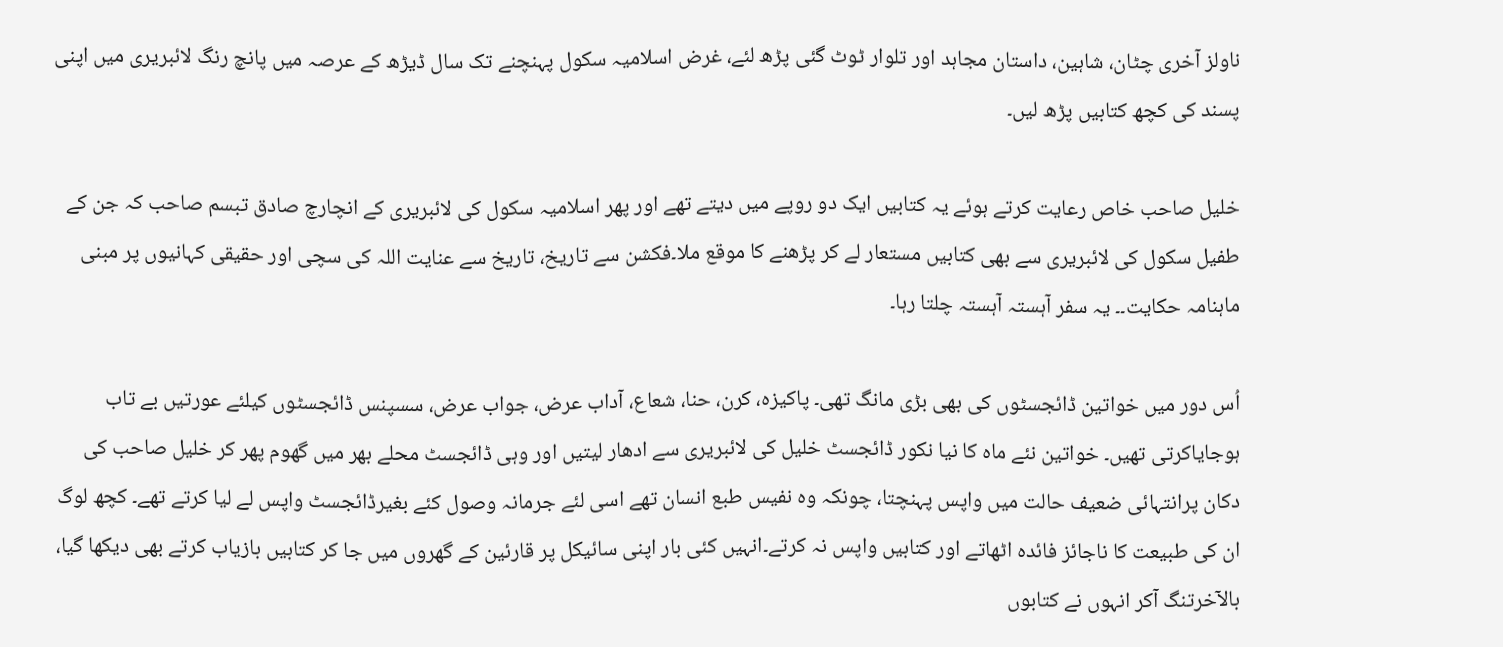ناولز آخری چٹان، شاہین، داستان مجاہد اور تلوار ٹوٹ گئی پڑھ لئے، غرض اسلامیہ سکول پہنچنے تک سال ڈیڑھ کے عرصہ میں پانچ رنگ لائبریری میں اپنی پسند کی کچھ کتابیں پڑھ لیں۔

خلیل صاحب خاص رعایت کرتے ہوئے یہ کتابیں ایک دو روپے میں دیتے تھے اور پھر اسلامیہ سکول کی لائبریری کے انچارچ صادق تبسم صاحب کہ جن کے طفیل سکول کی لائبریری سے بھی کتابیں مستعار لے کر پڑھنے کا موقع ملا۔فکشن سے تاریخ، تاریخ سے عنایت اللہ کی سچی اور حقیقی کہانیوں پر مبنی ماہنامہ حکایت۔۔ یہ سفر آہستہ آہستہ چلتا رہا۔

اُس دور میں خواتین ڈائجسٹوں کی بھی بڑی مانگ تھی۔ پاکیزہ، کرن، حنا، شعاع، آداب عرض، جواب عرض، سسپنس ڈائجسٹوں کیلئے عورتیں بے تاب ہوجایاکرتی تھیں۔ خواتین نئے ماہ کا نیا نکور ڈائجسٹ خلیل کی لائبریری سے ادھار لیتیں اور وہی ڈائجسٹ محلے بھر میں گھوم پھر کر خلیل صاحب کی دکان پرانتہائی ضعیف حالت میں واپس پہنچتا، چونکہ وہ نفیس طبع انسان تھے اسی لئے جرمانہ وصول کئے بغیرڈائجسٹ واپس لے لیا کرتے تھے۔ کچھ لوگ ان کی طبیعت کا ناجائز فائدہ اٹھاتے اور کتابیں واپس نہ کرتے۔انہیں کئی بار اپنی سائیکل پر قارئین کے گھروں میں جا کر کتابیں بازیاب کرتے بھی دیکھا گیا، بالآخرتنگ آکر انہوں نے کتابوں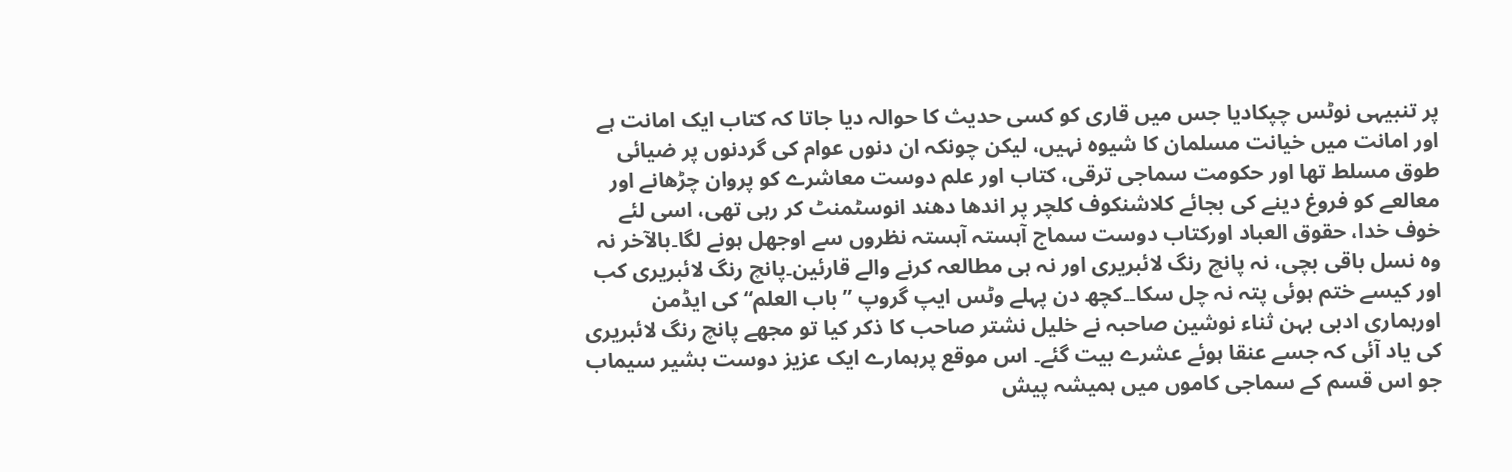پر تنبیہی نوٹس چپکادیا جس میں قاری کو کسی حدیث کا حوالہ دیا جاتا کہ کتاب ایک امانت ہے اور امانت میں خیانت مسلمان کا شیوہ نہیں، لیکن چونکہ ان دنوں عوام کی گردنوں پر ضیائی طوق مسلط تھا اور حکومت سماجی ترقی، کتاب اور علم دوست معاشرے کو پروان چڑھانے اور معالعے کو فروغ دینے کی بجائے کلاشنکوف کلچر پر اندھا دھند انوسٹمنٹ کر رہی تھی، اسی لئے خوف خدا، حقوق العباد اورکتاب دوست سماج آہستہ آہستہ نظروں سے اوجھل ہونے لگا۔بالآخر نہ وہ نسل باقی بچی، نہ پانچ رنگ لائبریری اور نہ ہی مطالعہ کرنے والے قارئین۔پانچ رنگ لائبریری کب اور کیسے ختم ہوئی پتہ نہ چل سکا۔۔کچھ دن پہلے وٹس ایپ گروپ ”باب العلم“کی ایڈمن اورہماری ادبی بہن ثناء نوشین صاحبہ نے خلیل نشتر صاحب کا ذکر کیا تو مجھے پانچ رنگ لائبریری کی یاد آئی کہ جسے عنقا ہوئے عشرے بیت گئے۔ اس موقع پرہمارے ایک عزیز دوست بشیر سیماب جو اس قسم کے سماجی کاموں میں ہمیشہ پیش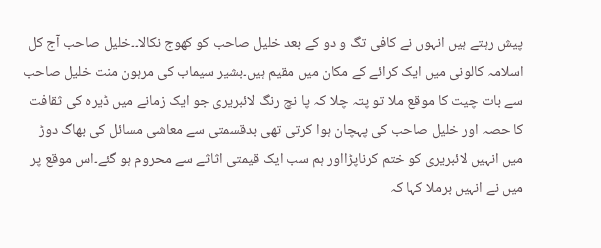پیش رہتے ہیں انہوں نے کافی تگ و دو کے بعد خلیل صاحب کو کھوج نکالا۔۔خلیل صاحب آج کل اسلامہ کالونی میں ایک کرائے کے مکان میں مقیم ہیں۔بشیر سیماب کی مرہون منت خلیل صاحب سے بات چیت کا موقع ملا تو پتہ چلا کہ پا نچ رنگ لائبریری جو ایک زمانے میں ڈیرہ کی ثقافت کا حصہ اور خلیل صاحب کی پہچان ہوا کرتی تھی بدقسمتی سے معاشی مسائل کی بھاگ دوڑ میں انہیں لائبریری کو ختم کرناپڑااور ہم سب ایک قیمتی اثاثے سے محروم ہو گئے۔اس موقع پر میں نے انہیں برملا کہا کہ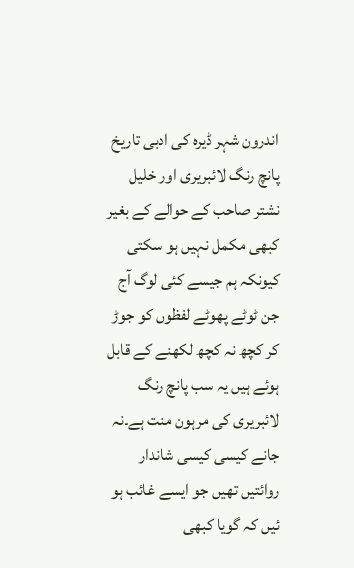اندرون شہر ڈیرہ کی ادبی تاریخ پانچ رنگ لائبریری اور خلیل نشتر صاحب کے حوالے کے بغیر کبھی مکمل نہیں ہو سکتی کیونکہ ہم جیسے کئی لوگ آج جن ٹوٹے پھوٹے لفظوں کو جوڑ کر کچھ نہ کچھ لکھنے کے قابل ہوئے ہیں یہ سب پانچ رنگ لائبریری کی مرہون منت ہے۔نہ جانے کیسی کیسی شاندار روائتیں تھیں جو ایسے غائب ہو ئیں کہ گویا کبھی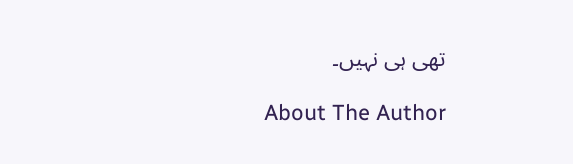تھی ہی نہیں۔

About The Author